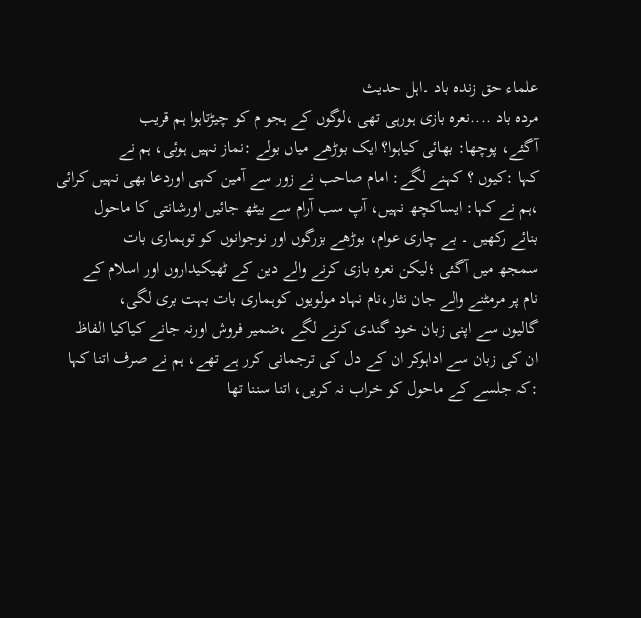علماء حق زندہ باد ۔اہل حدیث
مردہ باد ....نعرہ بازی ہورہی تھی ،لوگوں کے ہجو م کو چیڑتاہوا ہم قریب
آگئے، پوچھا: بھائی کیاہوا؟ ایک بوڑھے میاں بولے :نماز نہیں ہوئی، ہم نے
کہا :کیوں ؟ کہنے لگے: امام صاحب نے زور سے آمین کہی اوردعا بھی نہیں کرائی
،ہم نے کہا: ایساکچھ نہیں، آپ سب آرام سے بیٹھ جائیں اورشانتی کا ماحول
بنائے رکھیں ۔ بے چاری عوام، بوڑھے بزرگوں اور نوجوانوں کو توہماری بات
سمجھ میں آگئی ؛لیکن نعرہ بازی کرنے والے دین کے ٹھیکیداروں اور اسلام کے
نام پر مرمٹنے والے جان نثار،نام نہاد مولویوں کوہماری بات بہت بری لگی،
گالیوں سے اپنی زبان خود گندی کرنے لگے ،ضمیر فروش اورنہ جانے کیاکیا الفاظ
ان کی زبان سے اداہوکر ان کے دل کی ترجمانی کرر ہے تھے، ہم نے صرف اتنا کہا
:کہ جلسے کے ماحول کو خراب نہ کریں، اتنا سننا تھا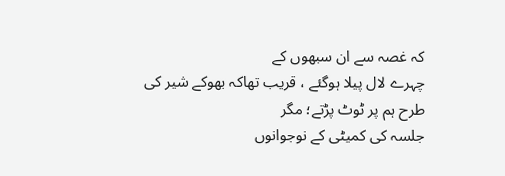کہ غصہ سے ان سبھوں کے
چہرے لال پیلا ہوگئے ، قریب تھاکہ بھوکے شیر کی طرح ہم پر ٹوٹ پڑتے؛ مگر
جلسہ کی کمیٹی کے نوجوانوں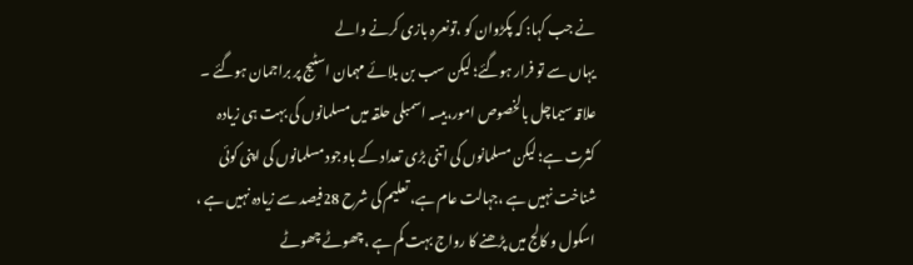نے جب کہا: کہ پکڑوان کو ،تونعرہ بازی کرنے والے
یہاں سے تو فرار ہوگئے؛ لیکن سب بن بلائے مہمان اسٹیج پر براجمان ہوگئے ۔
علاقہ سیماچل بالخصوص امور،بیسہ اسمبلی حلقہ میں مسلمانوں کی بہت ہی زیادہ
کثرت ہے؛ لیکن مسلمانوں کی اتنی بڑی تعداد کے باوجود مسلمانوں کی اپنی کوئی
شناخت نہیں ہے ،جہالت عام ہے، تعلیم کی شرح 28فیصد سے زیادہ نہیں ہے ،
اسکول و کالج میں پڑھنے کا رواج بہت کم ہے ،چھوٹے چھوٹے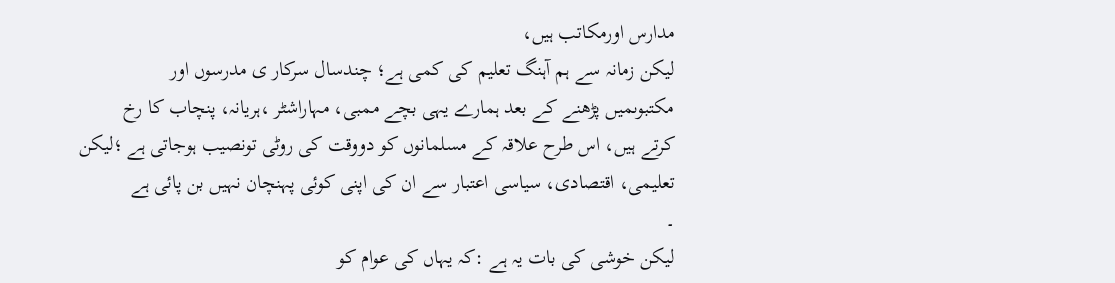مدارس اورمکاتب ہیں،
لیکن زمانہ سے ہم آہنگ تعلیم کی کمی ہے؛ چندسال سرکار ی مدرسوں اور
مکتبوںمیں پڑھنے کے بعد ہمارے یہی بچے ممبی، مہاراشٹر ،ہریانہ، پنچاب کا رخ
کرتے ہیں، اس طرح علاقہ کے مسلمانوں کو دووقت کی روٹی تونصیب ہوجاتی ہے ؛لیکن
تعلیمی، اقتصادی، سیاسی اعتبار سے ان کی اپنی کوئی پہنچان نہیں بن پائی ہے
۔
لیکن خوشی کی بات یہ ہے :کہ یہاں کی عوام کو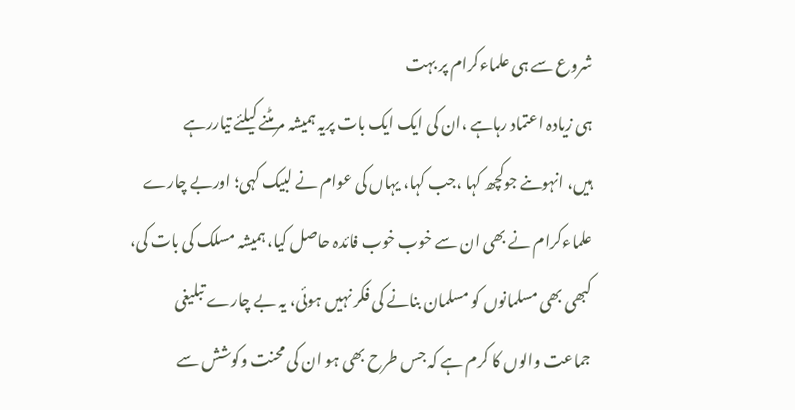شروع سے ہی علماءکرام پر بہت
ہی زیادہ اعتماد رہاہے ،ان کی ایک ایک بات پریہ ہمیشہ مرمٹنے کیلئے تیاررہے
ہیں، انہوںنے جوکچھ کہا ،جب کہا، یہاں کی عوام نے لبیک کہی؛ اوربے چارے
علماءکرام نے بھی ان سے خوب خوب فائدہ حاصل کیا، ہمیشہ مسلک کی بات کی،
کبھی بھی مسلمانوں کو مسلمان بنانے کی فکر نہیں ہوئی، یہ بے چارے تبلیغی
جماعت والوں کا کرم ہے کہ جس طرح بھی ہو ان کی محنت وکوشش سے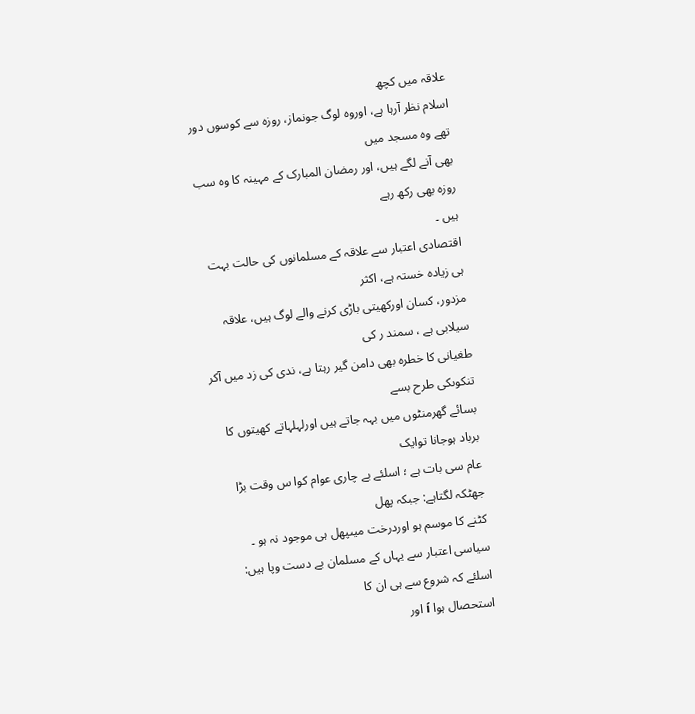علاقہ میں کچھ
اسلام نظر آرہا ہے، اوروہ لوگ جونماز، روزہ سے کوسوں دور تھے وہ مسجد میں
بھی آنے لگے ہیں، اور رمضان المبارک کے مہینہ کا وہ سب روزہ بھی رکھ رہے
ہیں ۔
اقتصادی اعتبار سے علاقہ کے مسلمانوں کی حالت بہت ہی زیادہ خستہ ہے، اکثر
مزدور، کسان اورکھیتی باڑی کرنے والے لوگ ہیں، علاقہ سیلابی ہے ، سمند ر کی
طغیانی کا خطرہ بھی دامن گیر رہتا ہے، ندی کی زد میں آکر تنکوںکی طرح بسے
بسائے گھرمنٹوں میں بہہ جاتے ہیں اورلہلہاتے کھیتوں کا برباد ہوجانا توایک
عام سی بات ہے ؛ اسلئے بے چاری عوام کوا س وقت بڑا جھٹکہ لگتاہے: جبکہ پھل
کٹنے کا موسم ہو اوردرخت میںپھل ہی موجود نہ ہو ۔
سیاسی اعتبار سے یہاں کے مسلمان بے دست وپا ہیں: اسلئے کہ شروع سے ہی ان کا
استحصال ہوا í اور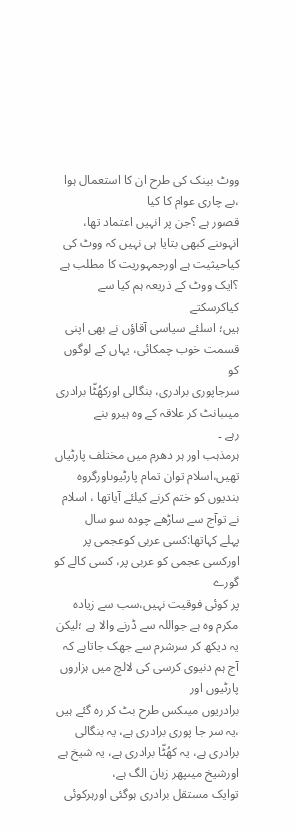ووٹ بینک کی طرح ان کا استعمال ہوا ،بے چاری عوام کا کیا
قصور ہے ؟جن پر انہیں اعتماد تھا، انہوںنے کبھی بتایا ہی نہیں کہ ووٹ کی
کیاحیثیت ہے اورجمہوریت کا مطلب ہے ؟ایک ووٹ کے ذریعہ ہم کیا سے کیاکرسکتے
ہیں؛ اسلئے سیاسی آقاؤں نے بھی اپنی قسمت خوب چمکائی، یہاں کے لوگوں کو
سرجاپوری برادری، بنگالی اورکھُٹّا برادری میںبانٹ کر علاقہ کے وہ ہیرو بنے
رہے ۔
ہرمذہب اور ہر دھرم میں مختلف پارٹیاں تھیں،اسلام توان تمام پارٹیوںاورگروہ
بندیوں کو ختم کرنے کیلئے آیاتھا ، اسلام نے توآج سے ساڑھے چودہ سو سال
پہلے کہاتھا:کسی عربی کوعجمی پر اورکسی عجمی کو عربی پر، کسی کالے کو گورے
پر کوئی فوقیت نہیں،سب سے زیادہ مکرم وہ ہے جواللہ سے ڈرنے والا ہے ؛لیکن
یہ دیکھ کر سرشرم سے جھک جاتاہے کہ آج ہم دنیوی کرسی کی لالچ میں ہزاروں
پارٹیوں اور
برادریوں میںکس طرح بٹ کر رہ گئے ہیں ،یہ سر جا پوری برادری ہے، یہ بنگالی
برادری ہے، یہ کھُٹّا برادری ہے، یہ شیخ ہے اورشیخ میںپھر زبان الگ ہے،
توایک مستقل برادری ہوگئی اورہرکوئی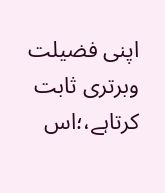اپنی فضیلت وبرتری ثابت کرتاہے،؛اس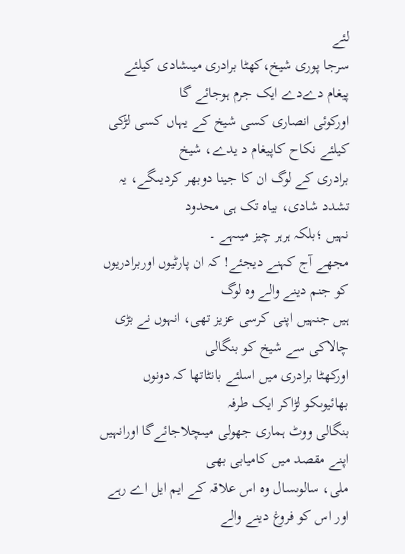لئے
سرجا پوری شیخ،کھٹا برادری میںشادی کیلئے پیغام دےدے ایک جرم ہوجائے گا
اورکوئی انصاری کسی شیخ کے یہاں کسی لڑکی کیلئے نکاح کاپیغام د یدے، شیخ
برادری کے لوگ ان کا جینا دوبھر کردیںگے، یہ تشدد شادی، بیاہ تک ہی محدود
نہیں ؛بلکہ ہرہر چیز میںہے ۔
مجھے آج کہنے دیجئے! کہ ان پارٹیوں اوربرادریوں کو جنم دینے والے وہ لوگ
ہیں جنہیں اپنی کرسی عزیز تھی، انہوں نے بڑی چالاکی سے شیخ کو بنگالی
اورکھٹا برادری میں اسلئے بانٹاتھا کہ دونوں بھائیوںکو لڑاکر ایک طرفہ
بنگالی ووٹ ہماری جھولی میںچلاجائےگا اورانہیں اپنے مقصد میں کامیابی بھی
ملی، سالوںسال وہ اس علاقہ کے ایم ایل اے رہے اور اس کو فروغ دینے والے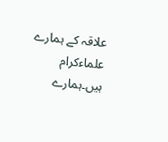علاقہ کے ہمارے علماءکرام ہیں۔ہمارے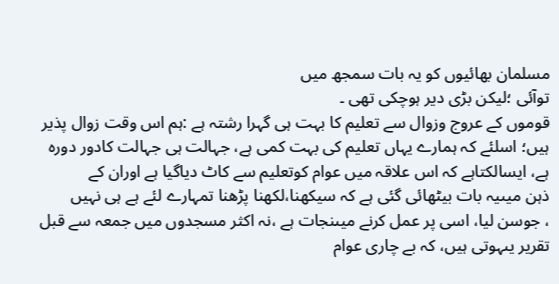مسلمان بھائیوں کو یہ بات سمجھ میں
توآئی ؛لیکن بڑی دیر ہوچکی تھی ۔
قوموں کے عروج وزوال سے تعلیم کا بہت ہی گہرا رشتہ ہے :ہم اس وقت زوال پذیر
ہیں؛ اسلئے کہ ہمارے یہاں تعلیم کی بہت کمی ہے، جہالت ہی جہالت کادور دورہ
ہے، ایسالکتاہے کہ اس علاقہ میں عوام کوتعلیم سے کاٹ دیاگیا ہے اوران کے
ذہن میںیہ بات بیٹھائی گئی ہے کہ سیکھنا،لکھنا پڑھنا تمہارے لئے ہے ہی نہیں
، جوسن لیا، اسی پر عمل کرنے میںنجات ہے ،نہ اکثر مسجدوں میں جمعہ سے قبل
تقریر یںہوتی ہیں، کہ بے چاری عوام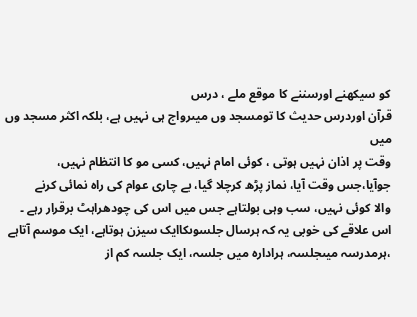کو سیکھنے اورسننے کا موقع ملے ، درس
قرآن اوردرس حدیث کا تومسجد وں میںرواج ہی نہیں ہے، بلکہ اکثر مسجد وں میں
وقت پر اذان نہیں ہوتی ، کوئی امام نہیں، کسی مو کا انتظام نہیں،
جوآیا،جس وقت آیا، نماز پڑھ کرچلا گیا، بے چاری عوام کی راہ نمائی کرنے
والا کوئی نہیں، سب وہی بولتاہے جس میں اس کی چودھراہٹ برقرار رہے ۔
اس علاقے کی خوبی یہ کہ ہرسال جلسوںکاایک سیزن ہوتاہے، ایک موسم آتاہے
،ہرمدرسہ میںجلسہ، ہرادارہ میں جلسہ، ایک جلسہ کم از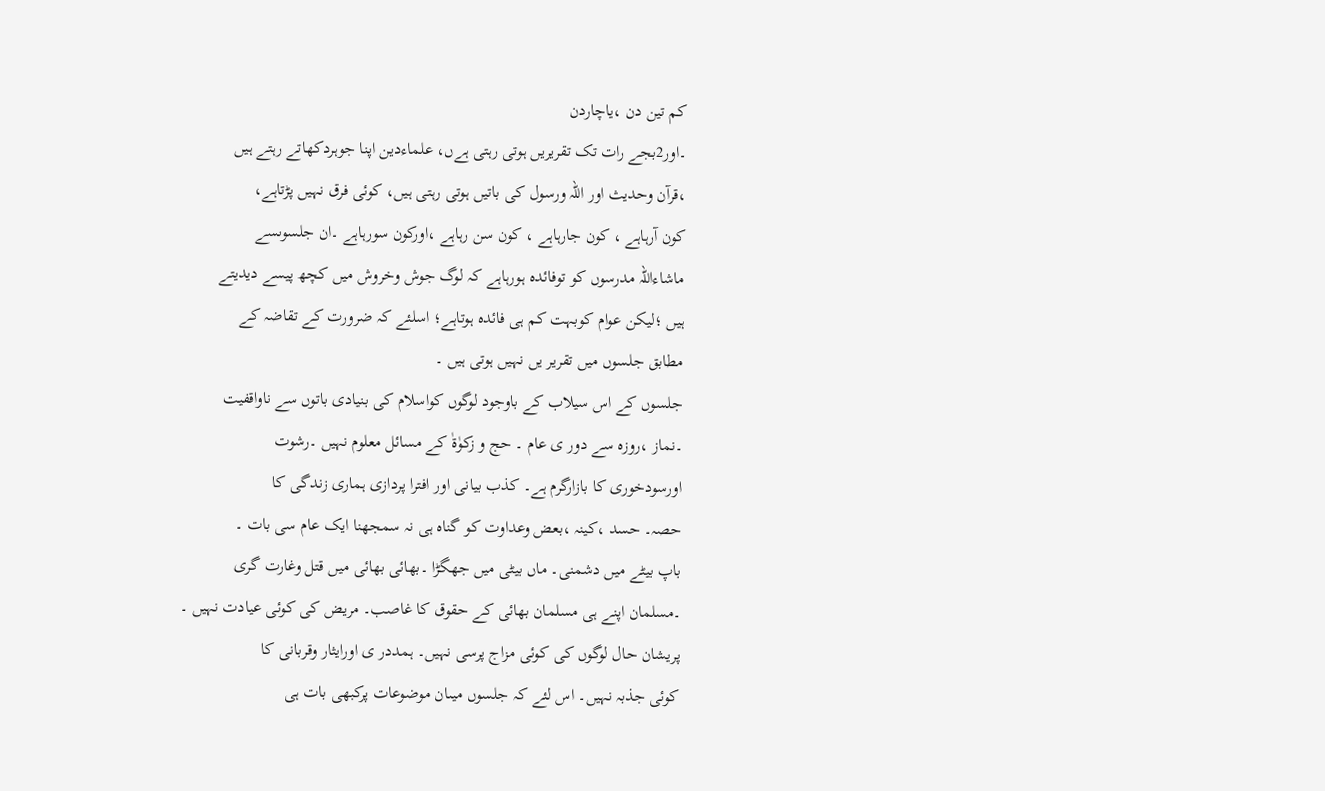کم تین دن ،یاچاردن
۔اور2بجے رات تک تقریریں ہوتی رہتی ہےں، علماءدین اپنا جوہردکھاتے رہتے ہیں
،قرآن وحدیث اور اللہ ورسول کی باتیں ہوتی رہتی ہیں، کوئی فرق نہیں پڑتاہے،
کون آرہاہے ، کون جارہاہے ، کون سن رہاہے ،اورکون سورہاہے ۔ان جلسوںسے
ماشاءاللہ مدرسوں کو توفائدہ ہورہاہے کہ لوگ جوش وخروش میں کچھ پیسے دیدیتے
ہیں ؛لیکن عوام کوبہت کم ہی فائدہ ہوتاہے؛ اسلئے کہ ضرورت کے تقاضہ کے
مطابق جلسوں میں تقریر یں نہیں ہوتی ہیں ۔
جلسوں کے اس سیلاب کے باوجود لوگوں کواسلام کی بنیادی باتوں سے ناواقفیت
۔نماز ،روزہ سے دور ی عام ۔ حج و زکوٰةٰ کے مسائل معلوم نہیں ۔رشوت
اورسودخوری کا بازارگرم ہے۔ کذب بیانی اور افترا پردازی ہماری زندگی کا
حصہ۔ حسد ،کینہ ،بعض وعداوت کو گناہ ہی نہ سمجھنا ایک عام سی بات ۔
باپ بیٹے میں دشمنی۔ ماں بیٹی میں جھگڑا ۔بھائی بھائی میں قتل وغارت گری
۔مسلمان اپنے ہی مسلمان بھائی کے حقوق کا غاصب۔ مریض کی کوئی عیادت نہیں ۔
پریشان حال لوگوں کی کوئی مزاج پرسی نہیں۔ ہمددر ی اورایثار وقربانی کا
کوئی جذبہ نہیں۔ اس لئے کہ جلسوں میںان موضوعات پرکبھی بات ہی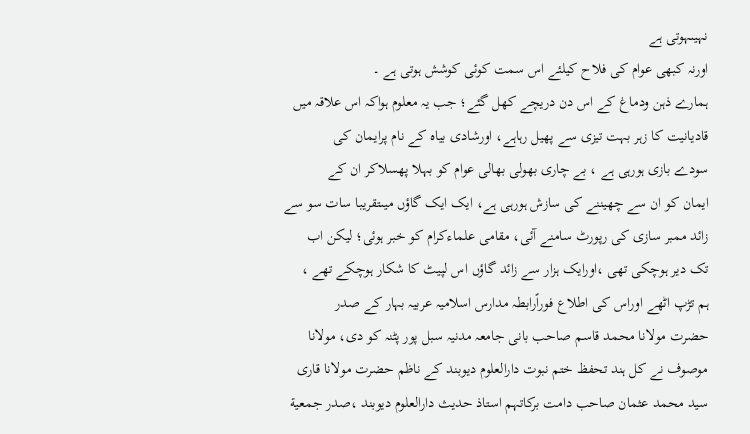نہیںہوتی ہے
اورنہ کبھی عوام کی فلاح کیلئے اس سمت کوئی کوشش ہوتی ہے ۔
ہمارے ذہن ودماغ کے اس دن دریچے کھل گئے؛ جب یہ معلوم ہواکہ اس علاقہ میں
قادیانیت کا زہر بہت تیزی سے پھیل رہاہے، اورشادی بیاہ کے نام پرایمان کی
سودے بازی ہورہی ہے ، بے چاری بھولی بھالی عوام کو بہلا پھسلاکر ان کے
ایمان کو ان سے چھیننے کی سازش ہورہی ہے، ایک ایک گاؤں میںتقریبا سات سو سے
زائد ممبر سازی کی رپورٹ سامنے آئی، مقامی علماءکرام کو خبر ہوئی؛ لیکن اب
تک دیر ہوچکی تھی ،اورایک ہزار سے زائد گاؤں اس لپیٹ کا شکار ہوچکے تھے ،
ہم تڑپ اٹھے اوراس کی اطلاع فوراًرابطہ مدارس اسلامیہ عربیہ بہار کے صدر
حضرت مولانا محمد قاسم صاحب بانی جامعہ مدنیہ سبل پور پٹنہ کو دی، مولانا
موصوف نے کل ہند تحفظ ختم نبوت دارالعلوم دیوبند کے ناظم حضرت مولانا قاری
سید محمد عثمان صاحب دامت برکاتہم استاذ حدیث دارالعلوم دیوبند ،صدر جمعیة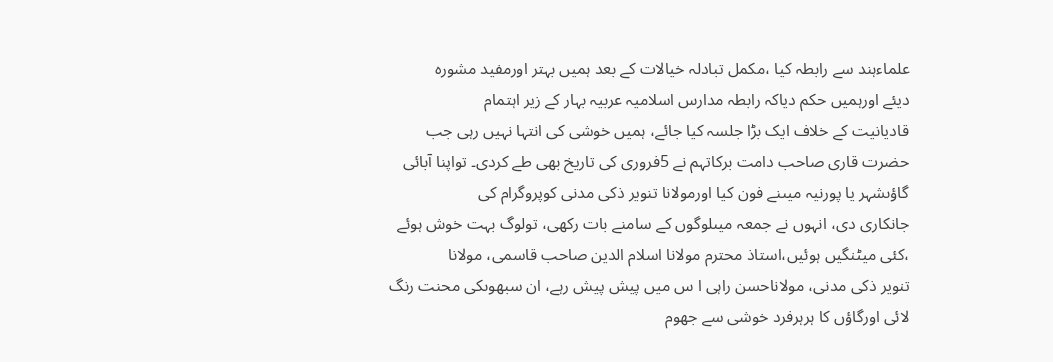علماءہند سے رابطہ کیا ،مکمل تبادلہ خیالات کے بعد ہمیں بہتر اورمفید مشورہ
دیئے اورہمیں حکم دیاکہ رابطہ مدارس اسلامیہ عربیہ بہار کے زیر اہتمام
قادیانیت کے خلاف ایک بڑا جلسہ کیا جائے، ہمیں خوشی کی انتہا نہیں رہی جب
حضرت قاری صاحب دامت برکاتہم نے 5فروری کی تاریخ بھی طے کردی۔ تواپنا آبائی
گاؤںشہر یا پورنیہ میںنے فون کیا اورمولانا تنویر ذکی مدنی کوپروگرام کی
جانکاری دی، انہوں نے جمعہ میںلوگوں کے سامنے بات رکھی، تولوگ بہت خوش ہوئے
،کئی میٹنگیں ہوئیں،استاذ محترم مولانا اسلام الدین صاحب قاسمی، مولانا
تنویر ذکی مدنی، مولاناحسن راہی ا س میں پیش پیش رہے، ان سبھوںکی محنت رنگ
لائی اورگاؤں کا ہرہرفرد خوشی سے جھوم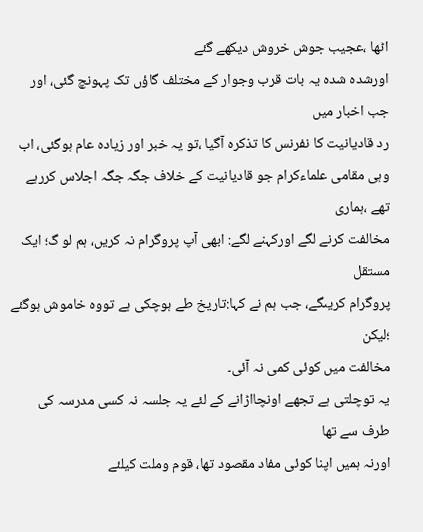اٹھا ،عجیب جوش خروش دیکھے گئے
اورشدہ شدہ یہ بات قرب وجوار کے مختلف گاؤں تک پہونچ گئی، اور جب اخبار میں
رد قادیانیت کا نفرنس کا تذکرہ آگیا ،تو یہ خبر اور زیادہ عام ہوگئی، اب
وہی مقامی علماءکرام جو قادیانیت کے خلاف جگہ جگہ اجلاس کررہے تھے ،ہماری
مخالفت کرنے لگے اورکہنے لگے: ابھی آپ پروگرام نہ کریں، ہم لو گ؛ ایک مستقل
پروگرام کریںگے، جب ہم نے کہا:تاریخ طے ہوچکی ہے تووہ خاموش ہوگئے ؛لیکن
مخالفت میں کوئی کمی نہ آئی۔
یہ توچلتی ہے تجھے اونچااڑانے کے لئے یہ جلسہ نہ کسی مدرسہ کی طرف سے تھا
اورنہ ہمیں اپنا کوئی مفاد مقصود تھا، قوم وملت کیلئے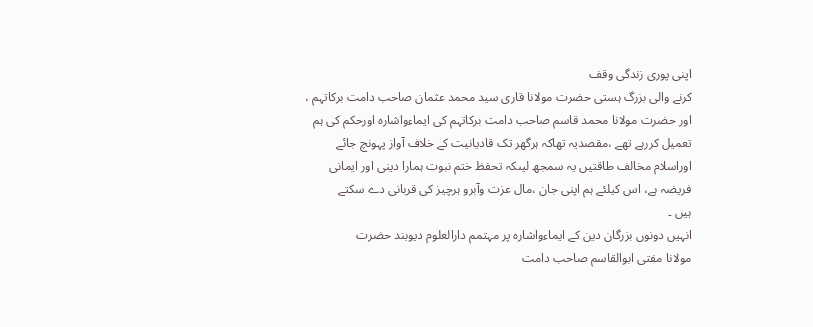اپنی پوری زندگی وقف
کرنے والی بزرگ ہستی حضرت مولانا قاری سید محمد عثمان صاحب دامت برکاتہم ،
اور حضرت مولانا محمد قاسم صاحب دامت برکاتہم کی ایماءواشارہ اورحکم کی ہم
تعمیل کررہے تھے ،مقصدیہ تھاکہ ہرگھر تک قادیانیت کے خلاف آواز پہونچ جائے
اوراسلام مخالف طاقتیں یہ سمجھ لیںکہ تحفظ ختم نبوت ہمارا دینی اور ایمانی
فریضہ ہے، اس کیلئے ہم اپنی جان ،مال عزت وآبرو ہرچیز کی قربانی دے سکتے
ہیں ۔
انہیں دونوں بزرگان دین کے ایماءواشارہ پر مہتمم دارالعلوم دیوبند حضرت
مولانا مفتی ابوالقاسم صاحب دامت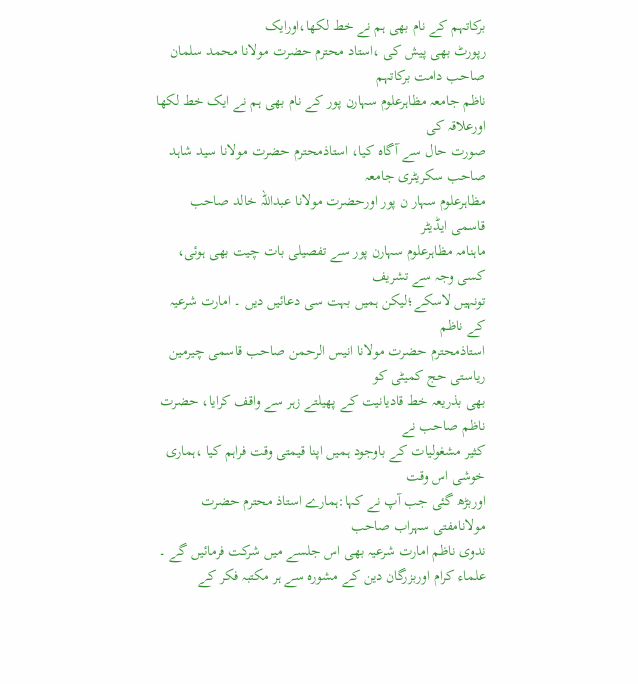برکاتہم کے نام بھی ہم نے خط لکھا،اورایک
رپورٹ بھی پیش کی ،استاد محترم حضرت مولانا محمد سلمان صاحب دامت برکاتہم
ناظم جامعہ مظاہرعلوم سہارن پور کے نام بھی ہم نے ایک خط لکھا اورعلاقہ کی
صورت حال سے آگاہ کیا، استاذمحترم حضرت مولانا سید شاہد صاحب سکریٹری جامعہ
مظاہرعلوم سہار ن پور اورحضرت مولانا عبداللہ خالد صاحب قاسمی ایڈیٹر
ماہنامہ مظاہرعلوم سہارن پور سے تفصیلی بات چیت بھی ہوئی، کسی وجہ سے تشریف
تونہیں لاسکے؛لیکن ہمیں بہت سی دعائیں دیں ۔ امارت شرعیہ کے ناظم
استاذمحترم حضرت مولانا انیس الرحمن صاحب قاسمی چیرمین ریاستی حج کمیٹی کو
بھی بذریعہ خط قادیانیت کے پھیلتے زہر سے واقف کرایا، حضرت ناظم صاحب نے
کثیر مشغولیات کے باوجود ہمیں اپنا قیمتی وقت فراہم کیا ،ہماری خوشی اس وقت
اوربڑھ گئی جب آپ نے کہا:ہمارے استاذ محترم حضرت مولانامفتی سہراب صاحب
ندوی ناظم امارت شرعیہ بھی اس جلسے میں شرکت فرمائیں گے ۔
علماء کرام اوربزرگان دین کے مشورہ سے ہر مکتبہ فکر کے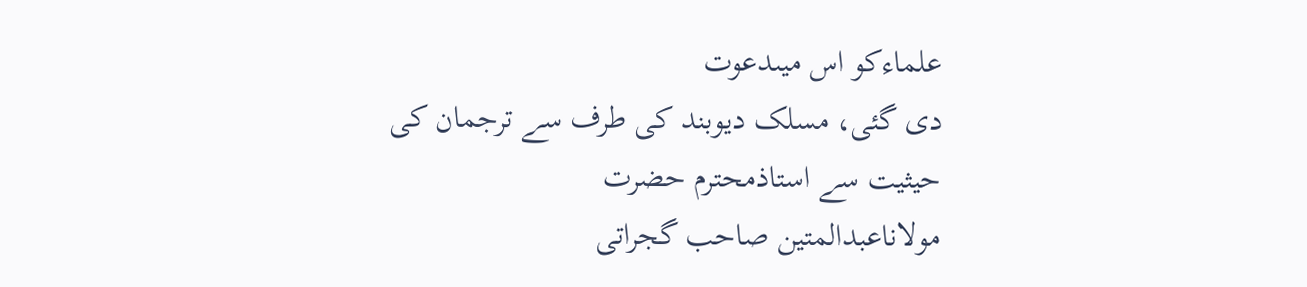علماءکو اس میںدعوت
دی گئی، مسلک دیوبند کی طرف سے ترجمان کی حیثیت سے استاذمحترم حضرت
مولاناعبدالمتین صاحب گجراتی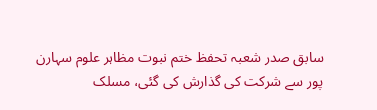سابق صدر شعبہ تحفظ ختم نبوت مظاہر علوم سہارن
پور سے شرکت کی گذارش کی گئی، مسلک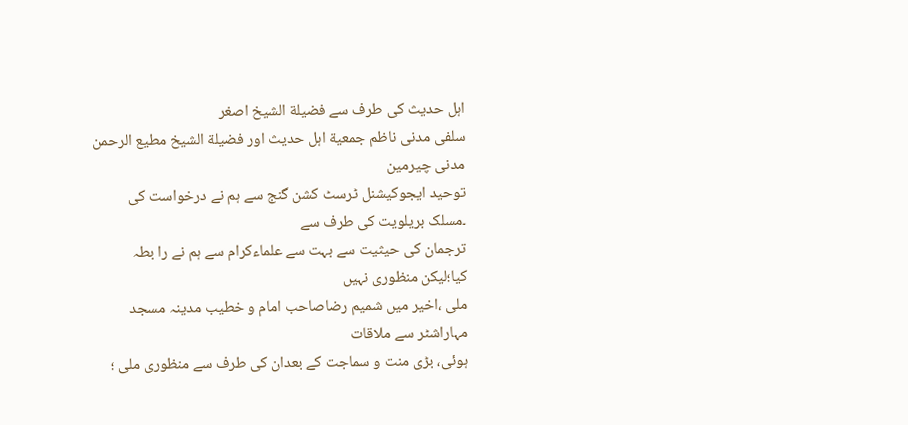اہل حدیث کی طرف سے فضیلة الشیخ اصغر
سلفی مدنی ناظم جمعیة اہل حدیث اور فضیلة الشیخ مطیع الرحمن مدنی چیرمین
توحید ایجوکیشنل ٹرسٹ کشن گنج سے ہم نے درخواست کی ۔مسلک بریلویت کی طرف سے
ترجمان کی حیثیت سے بہت سے علماءکرام سے ہم نے را بطہ کیا؛لیکن منظوری نہیں
ملی ،اخیر میں شمیم رضاصاحب امام و خطیب مدینہ مسجد مہاراشٹر سے ملاقات
ہوئی، بڑی منت و سماجت کے بعدان کی طرف سے منظوری ملی ؛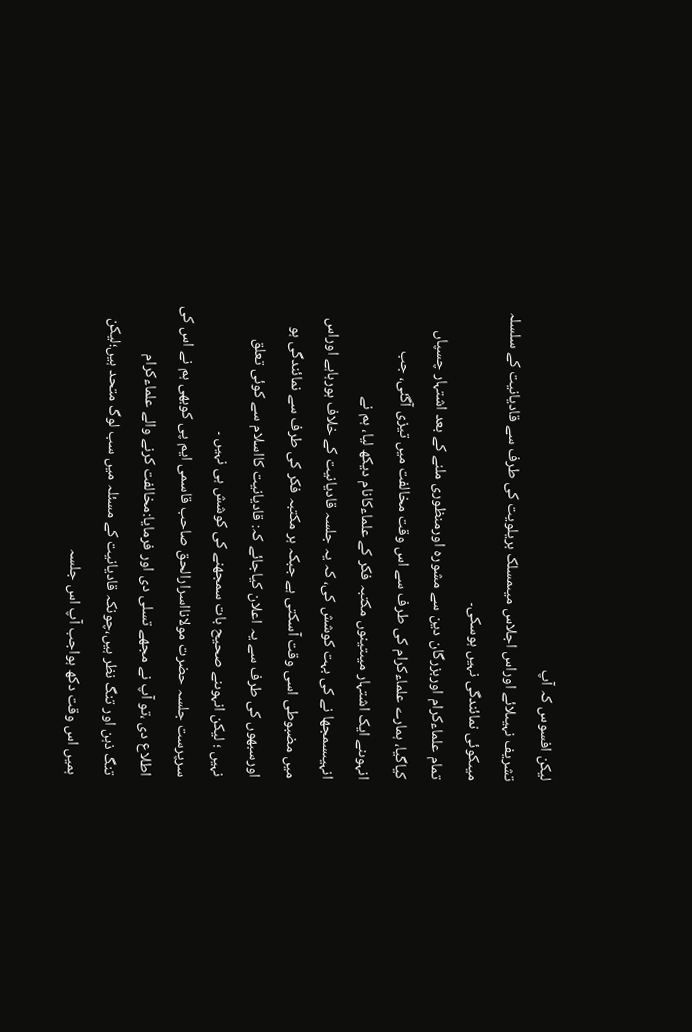لیکن افسوس کہ آپ
تشریف نہیںلائے اوراس اجلاس میںمسلک بریلویت کی طرف سے قادیانیت کے سلسلہ
میںکوئی نمائندگی نہیں ہوسکی۔
تمام علماءکرام اوربزرگان دین سے مشورہ اورمنظوری ملنے کے بعد اشتہار چسپاں
کیاگیا، ہمارے علماءکرام کی طرف سے اس وقت مخالفت میں تیزی آگئی، جب
انہوںنے ایک اشتہار میںتینوں مکتبہ فکر کے علماءکانام دیکھ لیا، ہم نے
انہیںسمجھا نے کی بہت کوشش کی، کہ یہ جلسہ قادیانیت کے خلاف ہورہاہے اوراس
میں مضبوطی اسی وقت آسکتی ہے جبکہ ہر مکتبہ فکر کی طرف سے نمائندگی ہو
اورسبھوں کی طرف سے یہ اعلان کیاجائے کہ: قادیانیت کااسلام سے کوئی تعلق
نہیں ؛ لیکن انہوںنے صحیح بات سمجھنے کی کوشش ہی نہیں ۔
سرپرست جلسہ حضرت مولانااسرارالحق صاحب قاسمی ایم پی کوبھی ہم نے اس کی
اطلاع دی ،تو آپ نے مجھے تسلی دی اور فرمایا:مخالفت کرنے والے علماءکرام
تنگ ذہن اور تنگ نظر ہیں،چونکہ قادیانیت کے مسئلہ میں سب لوگ متحد ہیں؛لیکن
ہمیں اس وقت دکھ ہواجب آپ اس جلسہ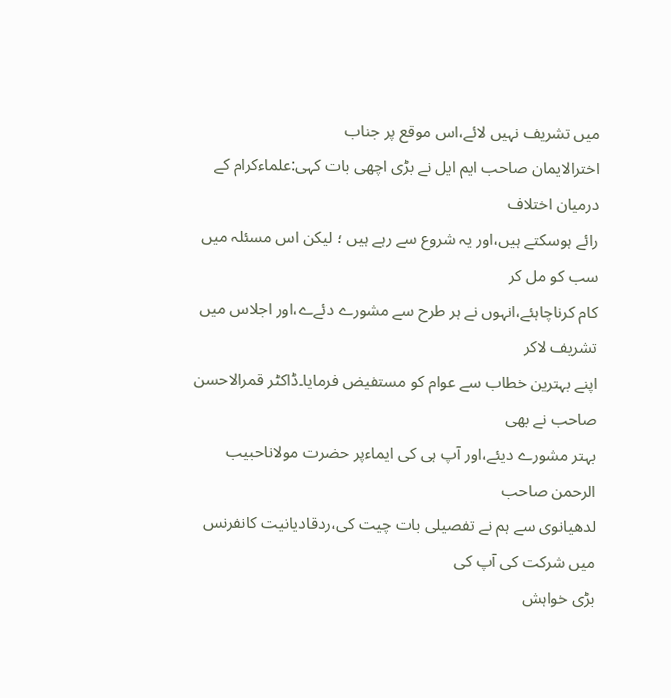میں تشریف نہیں لائے،اس موقع پر جناب
اخترالایمان صاحب ایم ایل نے بڑی اچھی بات کہی:علماءکرام کے درمیان اختلاف
رائے ہوسکتے ہیں،اور یہ شروع سے رہے ہیں ؛ لیکن اس مسئلہ میں سب کو مل کر
کام کرناچاہئے،انہوں نے ہر طرح سے مشورے دئےے،اور اجلاس میں تشریف لاکر
اپنے بہترین خطاب سے عوام کو مستفیض فرمایا۔ڈاکٹر قمرالاحسن صاحب نے بھی
بہتر مشورے دیئے،اور آپ ہی کی ایماءپر حضرت مولاناحبیب الرحمن صاحب
لدھیانوی سے ہم نے تفصیلی بات چیت کی،ردقادیانیت کانفرنس میں شرکت کی آپ کی
بڑی خواہش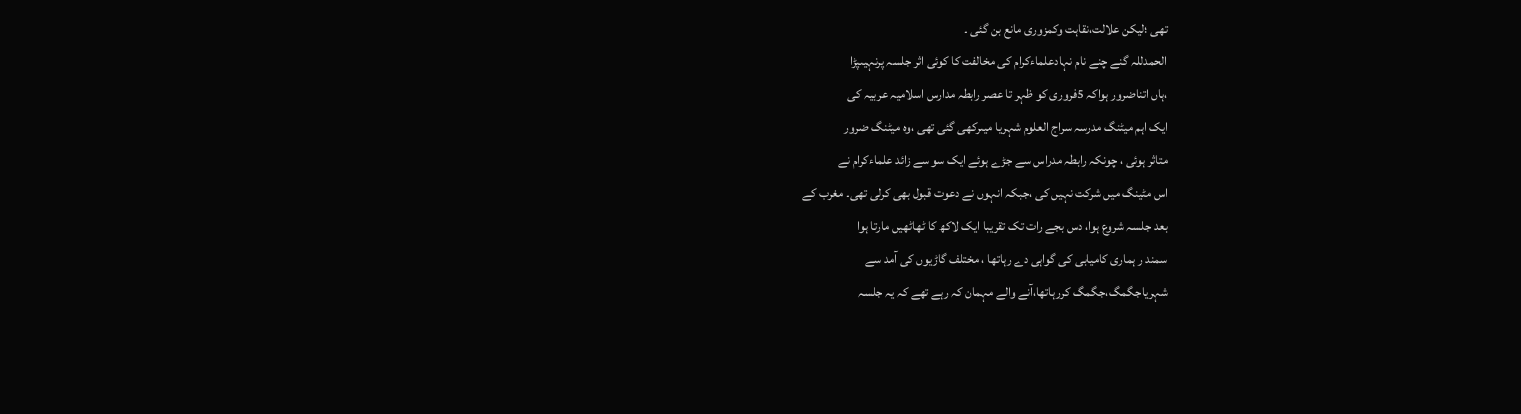تھی ؛لیکن علالت،نقاہت وکمزوری مانع بن گئی ۔
الحمدللہ گنے چنے نام نہادعلماءکرام کی مخالفت کا کوئی اثر جلسہ پرنہیںپڑا
،ہاں اتناضرور ہواکہ 5فروری کو ظہر تا عصر رابطہ مدارس اسلامیہ عربیہ کی
ایک اہم میٹنگ مدرسہ سراج العلوم شہریا میںرکھی گئی تھی ،وہ میٹنگ ضرور
متاثر ہوئی ، چونکہ رابطہ مدراس سے جڑے ہوئے ایک سو سے زائد علماءکرام نے
اس مٹینگ میں شرکت نہیں کی ،جبکہ انہوں نے دعوت قبول بھی کرلی تھی۔ مغرب کے
بعد جلسہ شروع ہوا، دس بجے رات تک تقریبا ایک لاکھ کا ٹھاٹھیں مارتا ہوا
سمند ر ہماری کامیابی کی گواہی دے رہاتھا ، مختلف گاڑیوں کی آمد سے
شہریاجگمگ،جگمگ کررہاتھا،آنے والے مہمان کہ رہے تھے کہ یہ جلسہ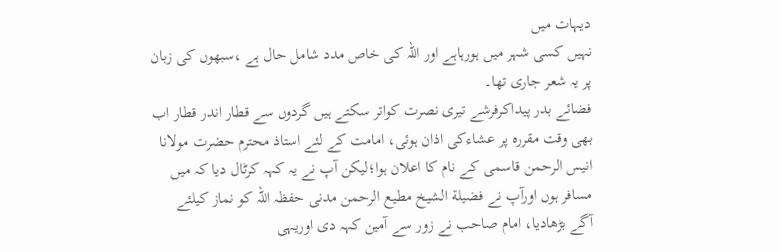دیہات میں
نہیں کسی شہر میں ہورہاہے اور اللہ کی خاص مدد شامل حال ہے ،سبھوں کی زبان
پر یہ شعر جاری تھا۔
فضائے بدر پیداکرفرشے تیری نصرت کواتر سکتے ہیں گردوں سے قطار اندر قطار اب
بھی وقت مقررہ پر عشاءکی اذان ہوئی، امامت کے لئے استاذ محترم حضرت مولانا
انیس الرحمن قاسمی کے نام کا اعلان ہوا؛لیکن آپ نے یہ کہہ کرٹال دیا کہ میں
مسافر ہوں اورآپ نے فضیلة الشیخ مطیع الرحمن مدنی حفظہ اللہ کو نماز کیلئے
آگے بڑھادیا، امام صاحب نے زور سے آمین کہہ دی اوریہی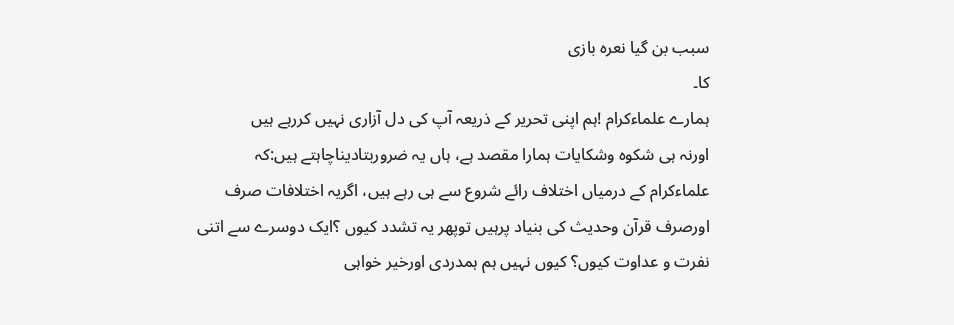سبب بن گیا نعرہ بازی
کا۔
ہمارے علماءکرام !ہم اپنی تحریر کے ذریعہ آپ کی دل آزاری نہیں کررہے ہیں
اورنہ ہی شکوہ وشکایات ہمارا مقصد ہے، ہاں یہ ضروربتادیناچاہتے ہیں:کہ
علماءکرام کے درمیاں اختلاف رائے شروع سے ہی رہے ہیں، اگریہ اختلافات صرف
اورصرف قرآن وحدیث کی بنیاد پرہیں توپھر یہ تشدد کیوں ؟ایک دوسرے سے اتنی
نفرت و عداوت کیوں؟ کیوں نہیں ہم ہمدردی اورخیر خواہی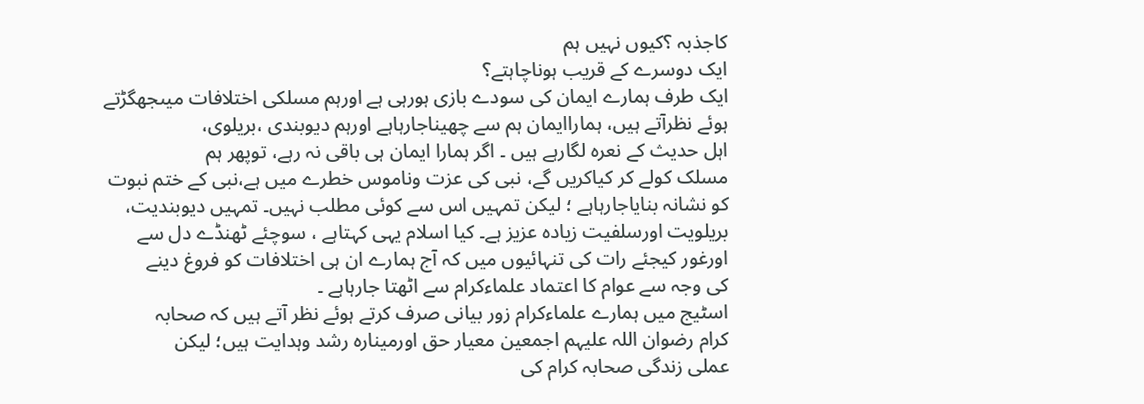کاجذبہ ؟کیوں نہیں ہم
ایک دوسرے کے قریب ہوناچاہتے؟
ایک طرف ہمارے ایمان کی سودے بازی ہورہی ہے اورہم مسلکی اختلافات میںجھگڑتے
ہوئے نظرآتے ہیں، ہماراایمان ہم سے چھیناجارہاہے اورہم دیوبندی ،بریلوی،
اہل حدیث کے نعرہ لگارہے ہیں ۔ اگر ہمارا ایمان ہی باقی نہ رہے، توپھر ہم
مسلک کولے کر کیاکریں گے، نبی کی عزت وناموس خطرے میں ہے،نبی کے ختم نبوت
کو نشانہ بنایاجارہاہے ؛ لیکن تمہیں اس سے کوئی مطلب نہیں۔ تمہیں دیوبندیت،
بریلویت اورسلفیت زیادہ عزیز ہے۔ کیا اسلام یہی کہتاہے ، سوچئے ٹھنڈے دل سے
اورغور کیجئے رات کی تنہائیوں میں کہ آج ہمارے ان ہی اختلافات کو فروغ دینے
کی وجہ سے عوام کا اعتماد علماءکرام سے اٹھتا جارہاہے ۔
اسٹیج میں ہمارے علماءکرام زور بیانی صرف کرتے ہوئے نظر آتے ہیں کہ صحابہ
کرام رضوان اللہ علیہم اجمعین معیار حق اورمینارہ رشد وہدایت ہیں؛ لیکن
عملی زندگی صحابہ کرام کی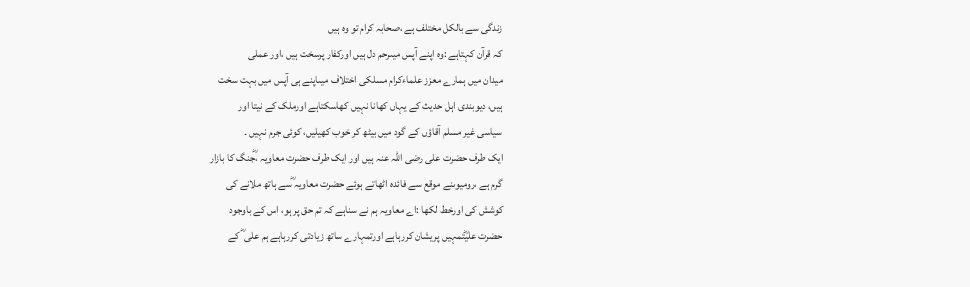زندگی سے بالکل مختلف ہے ،صحابہ کرام تو وہ ہیں
کہ قرآن کہتاہے :وہ اپنے آپس میںرحم دل ہیں اورکفار پرسخت ہیں ،اور عملی
میدان میں ہمارے معزز علماءکرام مسلکی اختلاف میںاپنے ہی آپس میں بہت سخت
ہیں، دیوبندی اہل حدیث کے یہاں کھانا نہیں کھاسکتاہے اورملک کے نیتا اور
سیاسی غیر مسلم آقاؤں کے گود میں بیٹھ کر خوب کھیلیں، کوئی جرم نہیں ۔
ایک طرف حضرت علی رضی اللہ عنہ ہیں اور ایک طرف حضرت معاویہ ،ؓجنگ کا بازار
گرم ہے ،رومیوںنے موقع سے فائدہ اٹھاتے ہوئے حضرت معاویہ ؓسے ہاتھ ملانے کی
کوشش کی اورخط لکھا :اے معاویہ ہم نے سناہے کہ تم حق پر ہو، اس کے باوجود
حضرت علیؓتمہیں پریشان کررہاہے اورتمہارے ساتھ زیادتی کررہاہے ہم علی ؓ کے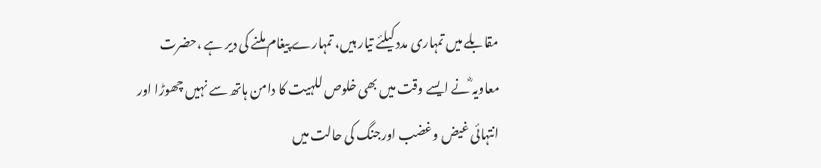مقابلے میں تمہاری مدد کیلئے تیار ہیں، تمہارے پیغام ملنے کی دیر ہے ،حضرت
معاویہ ؓنے ایسے وقت میں بھی خلوص للہیت کا دامن ہاتھ سے نہیں چھوڑا اور
انتہائی غیض وغضب اورجنگ کی حالت میں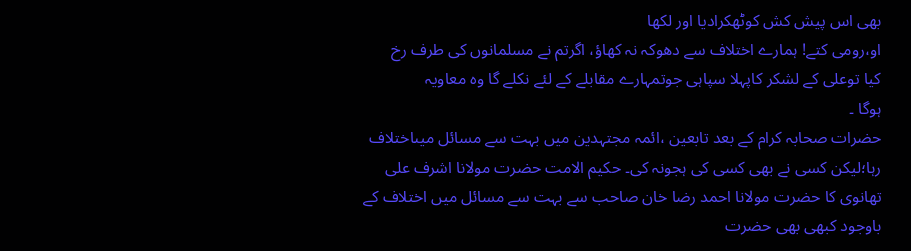بھی اس پیش کش کوٹھکرادیا اور لکھا
او،رومی کتے! ہمارے اختلاف سے دھوکہ نہ کھاؤ، اگرتم نے مسلمانوں کی طرف رخ
کیا توعلی کے لشکر کاپہلا سپاہی جوتمہارے مقابلے کے لئے نکلے گا وہ معاویہ
ہوگا ۔
حضرات صحابہ کرام کے بعد تابعین ،ائمہ مجتہدین میں بہت سے مسائل میںاختلاف
رہا؛لیکن کسی نے بھی کسی کی ہجونہ کی۔ حکیم الامت حضرت مولانا اشرف علی
تھانوی کا حضرت مولانا احمد رضا خان صاحب سے بہت سے مسائل میں اختلاف کے
باوجود کبھی بھی حضرت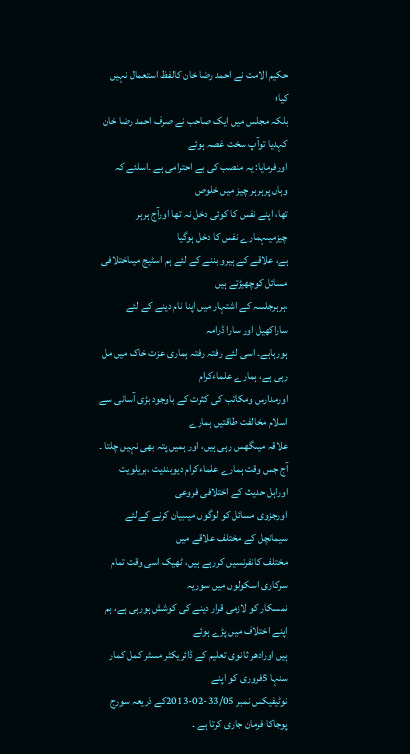حکیم الامت نے احمد رضا خان کالفظ استعمال نہیں کیا؛
بلکہ مجلس میں ایک صاحب نے صرف احمد رضا خان کہدیا توآپ سخت غصہ ہوئے
اورفرمایا: یہ منصب کی بے احترامی ہے ۔اسلئے کہ وہاں پرہرہر چیز میں خلوص
تھا، اپنے نفس کا کوئی دخل نہ تھا اورآج ہرہر چیزمیںہمارے نفس کا دخل ہوگیا
ہے، علاقے کے ہیرو بننے کے لئے ہم اسٹیج میںاختلافی مسائل کوچھیڑتے ہیں
،ہرہرجلسہ کے اشتہار میں اپنا نام دینے کے لئے ساراکھیل اور سارا ڈرامہ
ہورہاہے۔ اسی لئے رفتہ رفتہ ہماری عزت خاک میں مل رہی ہے، ہمارے علماءکرام
اورمدارس ومکاتب کی کثرت کے باوجود بڑی آسانی سے اسلام مخالفت طاقتیں ہمارے
علاقہ میںگھس رہی ہیں، اور ہمیں پتہ بھی نہیں چلتا ۔
آج جس وقت ہمارے علماءکرام دیوبندیت ،بریلویت اوراہل حدیث کے اختلافی فروعی
اورجزوی مسائل کو لوگوں میںبیان کرنے کےلئے سیمانچل کے مختلف علاقے میں
مختلف کانفرنسیں کررہے ہیں، ٹھیک اسی وقت تمام سرکاری اسکولوں میں سوریہ
نمسکار کو لازمی قرار دینے کی کوشش ہورہی ہے، ہم اپنے اختلاف میں پڑے ہوئے
ہیں اورادھر ثانوی تعلیم کے ڈائریکٹر مسٹر کمل کمار سنہا 5فروری کو اپنے
نوٹیفیکس نمبر 33/05-02-2013کے ذریعہ سورج پوجاکا فرمان جاری کرتا ہے ۔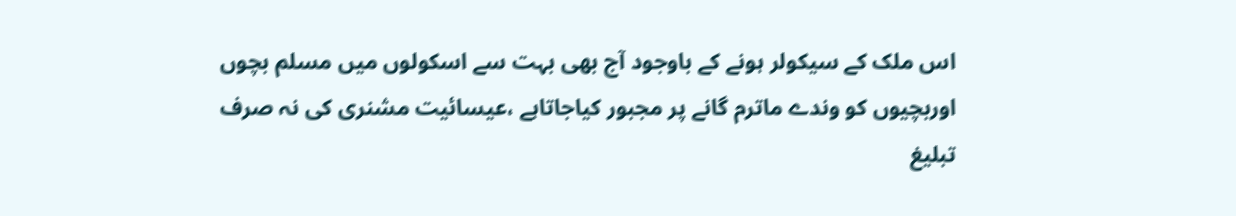اس ملک کے سیکولر ہونے کے باوجود آج بھی بہت سے اسکولوں میں مسلم بچوں
اوربچیوں کو وندے ماترم گانے پر مجبور کیاجاتاہے ،عیسائیت مشنری کی نہ صرف
تبلیغ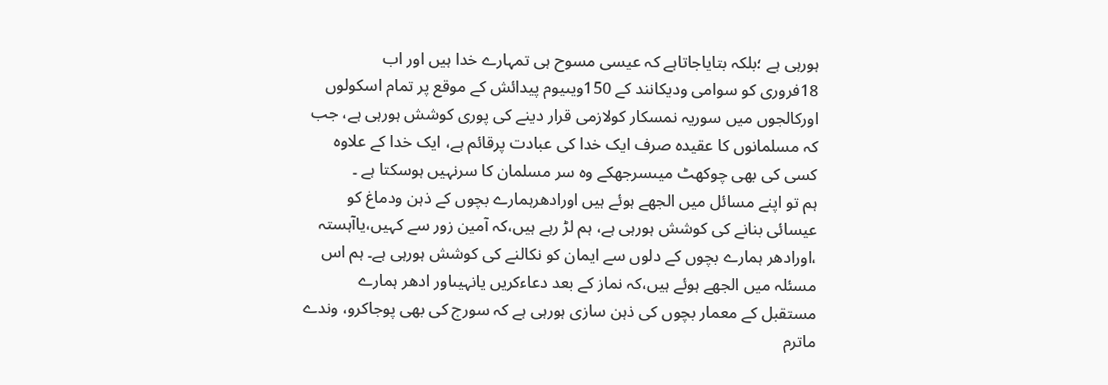ہورہی ہے ؛بلکہ بتایاجاتاہے کہ عیسی مسوح ہی تمہارے خدا ہیں اور اب
18فروری کو سوامی ودیکانند کے 150ویںیوم پیدائش کے موقع پر تمام اسکولوں
اورکالجوں میں سوریہ نمسکار کولازمی قرار دینے کی پوری کوشش ہورہی ہے، جب
کہ مسلمانوں کا عقیدہ صرف ایک خدا کی عبادت پرقائم ہے، ایک خدا کے علاوہ
کسی کی بھی چوکھٹ میںسرجھکے وہ سر مسلمان کا سرنہیں ہوسکتا ہے ۔
ہم تو اپنے مسائل میں الجھے ہوئے ہیں اورادھرہمارے بچوں کے ذہن ودماغ کو
عیسائی بنانے کی کوشش ہورہی ہے، ہم لڑ رہے ہیں،کہ آمین زور سے کہیں،یاآہستہ
،اورادھر ہمارے بچوں کے دلوں سے ایمان کو نکالنے کی کوشش ہورہی ہے۔ ہم اس
مسئلہ میں الجھے ہوئے ہیں،کہ نماز کے بعد دعاءکریں یانہیںاور ادھر ہمارے
مستقبل کے معمار بچوں کی ذہن سازی ہورہی ہے کہ سورج کی بھی پوجاکرو، وندے
ماترم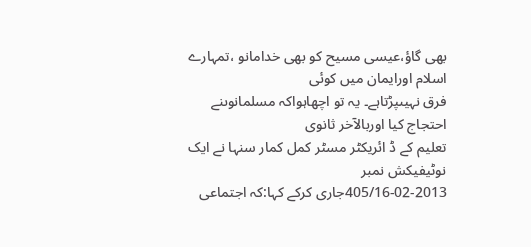بھی گاؤ،عیسی مسیح کو بھی خدامانو ،تمہارے اسلام اورایمان میں کوئی
فرق نہیںپڑتاہے۔ یہ تو اچھاہواکہ مسلمانوںنے احتجاج کیا اوربالآخر ثانوی
تعلیم کے ڈ ائریکٹر مسٹر کمل کمار سنہا نے ایک نوٹیفیکش نمبر
405/16-02-2013جاری کرکے کہا:کہ اجتماعی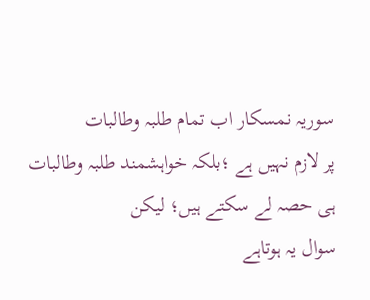سوریہ نمسکار اب تمام طلبہ وطالبات
پر لازم نہیں ہے ؛بلکہ خواہشمند طلبہ وطالبات ہی حصہ لے سکتے ہیں؛ لیکن
سوال یہ ہوتاہے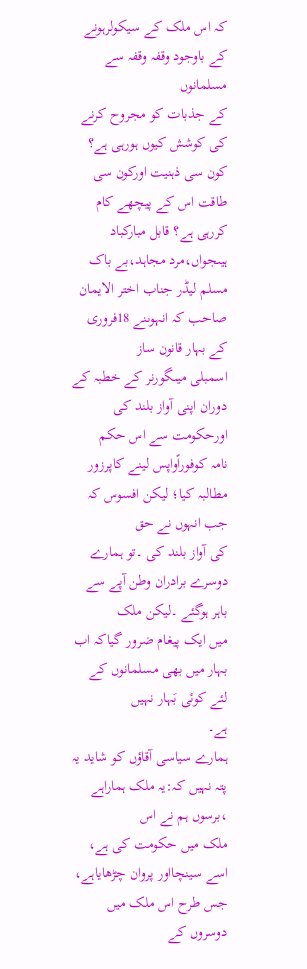کہ اس ملک کے سیکولرہونے کے باوجود وقفہ وقفہ سے مسلمانوں
کے جذبات کو مجروح کرنے کی کوشش کیوں ہورہی ہے؟ کون سی ذہنیت اورکون سی
طاقت اس کے پیچھے کام کررہی ہے؟ قابل مبارکباد ہیںجواں،مرد مجاہد،بے باک
مسلم لیڈر جناب اختر الایمان صاحب کہ انہوںنے 18فروری کے بہار قانون ساز
اسمبلی میںگورنر کے خطبہ کے دوران اپنی آواز بلند کی اورحکومت سے اس حکم
نامہ کوفوراًواپس لینے کاپرزور مطالبہ کیا؛ لیکن افسوس کہ جب انہوں نے حق
کی آواز بلند کی ۔تو ہمارے دوسرے برادران وطن آپے سے باہر ہوگئے ۔لیکن ملک
میں ایک پیغام ضرور گیاکہ اب بہار میں بھی مسلمانوں کے لئے کوئی بَہار نہیں
ہے۔
ہمارے سیاسی آقاؤں کو شاید یہ پتہ نہیں کہ:یہ ملک ہماراہے ،برسوں ہم نے اس
ملک میں حکومت کی ہے، اسے سینچااور پروان چڑھایاہے، جس طرح اس ملک میں
دوسروں کے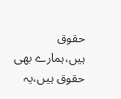حقوق ہیں،ہمارے بھی حقوق ہیں،یہ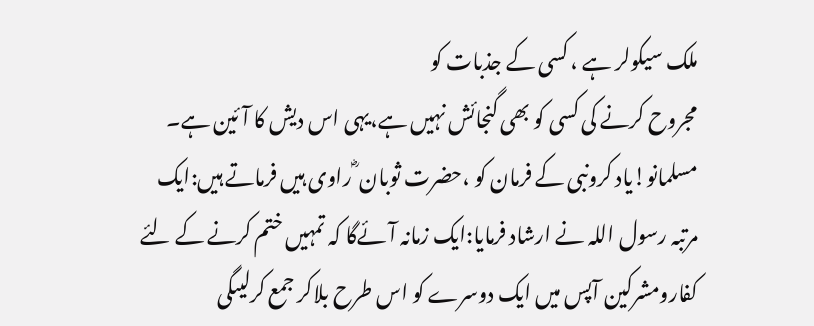ملک سیکولر ہے ، کسی کے جذبات کو
مجروح کرنے کی کسی کو بھی گنجائش نہیں ہے،یہی اس دیش کا آئین ہے۔
مسلمانو!یاد کرونبی کے فرمان کو ،حضرت ثوبان ؓ راوی ہیں فرماتے ہیں:ایک
مرتبہ رسول اللہ نے ارشاد فرمایا:ایک زمانہ آئےگا کہ تمہیں ختم کرنے کے لئے
کفارومشرکین آپس میں ایک دوسرے کو اس طرح بلاکر جمع کرلیںگی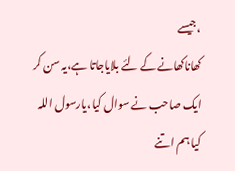،جیسے
کھاناکھانے کے لئے بلایاجاتا ہے،یہ سن کر ایک صاحب نے سوال کیا،یارسول اللہ
کیا ہم اتنے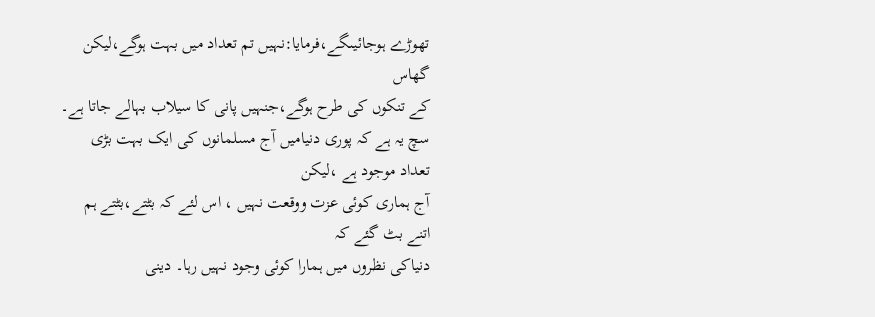تھوڑے ہوجائیںگے،فرمایا:نہیں تم تعداد میں بہت ہوگے،لیکن گھاس
کے تنکوں کی طرح ہوگے،جنہیں پانی کا سیلاب بہالے جاتا ہے۔
سچ یہ ہے کہ پوری دنیامیں آج مسلمانوں کی ایک بہت بڑی تعداد موجود ہے ،لیکن
آج ہماری کوئی عزت ووقعت نہیں ، اس لئے کہ بٹتے،بٹتے ہم اتنے بٹ گئے کہ
دنیاکی نظروں میں ہمارا کوئی وجود نہیں رہا۔ دینی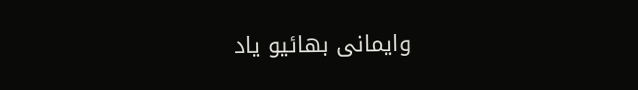وایمانی بھائیو یاد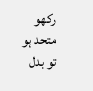رکھو متحد ہو تو بدل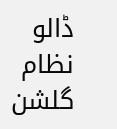ڈالو نظام گلشن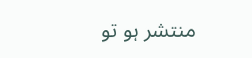منتشر ہو تو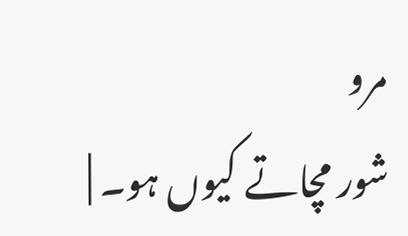مرو
شور مچاتے کیوں ہو۔ |